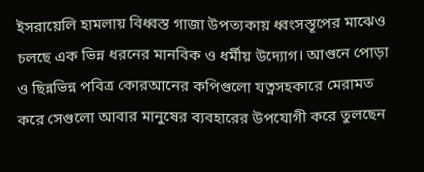ইসরায়েলি হামলায় বিধ্বস্ত গাজা উপত্যকায় ধ্বংসস্তূপের মাঝেও চলছে এক ভিন্ন ধরনের মানবিক ও ধর্মীয় উদ্যোগ। আগুনে পোড়া ও ছিন্নভিন্ন পবিত্র কোরআনের কপিগুলো যত্নসহকারে মেরামত করে সেগুলো আবার মানুষের ব্যবহারের উপযোগী করে তুলছেন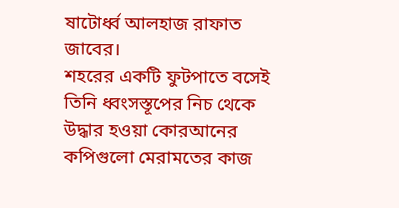ষাটোর্ধ্ব আলহাজ রাফাত জাবের।
শহরের একটি ফুটপাতে বসেই তিনি ধ্বংসস্তূপের নিচ থেকে উদ্ধার হওয়া কোরআনের কপিগুলো মেরামতের কাজ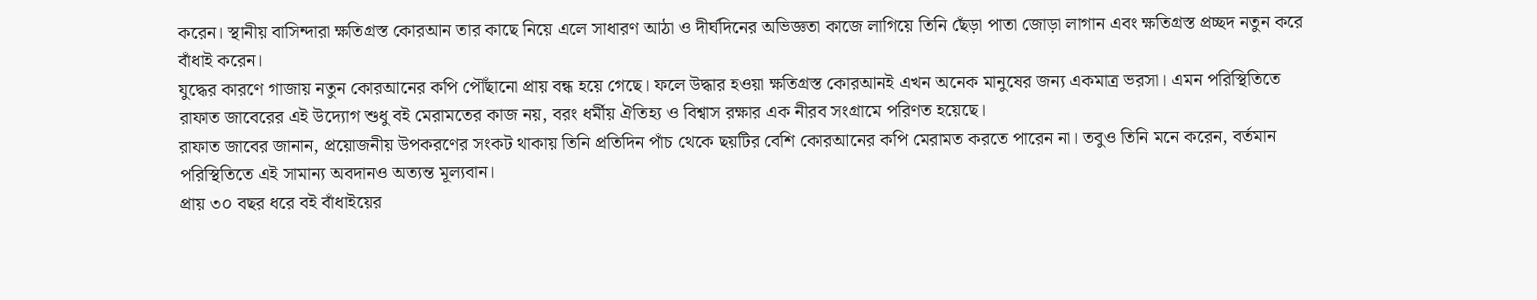করেন। স্থানীয় বাসিন্দারা ক্ষতিগ্রস্ত কোরআন তার কাছে নিয়ে এলে সাধারণ আঠা ও দীর্ঘদিনের অভিজ্ঞতা কাজে লাগিয়ে তিনি ছেঁড়া পাতা জোড়া লাগান এবং ক্ষতিগ্রস্ত প্রচ্ছদ নতুন করে বাঁধাই করেন।
যুদ্ধের কারণে গাজায় নতুন কোরআনের কপি পৌঁছানো প্রায় বন্ধ হয়ে গেছে। ফলে উদ্ধার হওয়া ক্ষতিগ্রস্ত কোরআনই এখন অনেক মানুষের জন্য একমাত্র ভরসা। এমন পরিস্থিতিতে রাফাত জাবেরের এই উদ্যোগ শুধু বই মেরামতের কাজ নয়, বরং ধর্মীয় ঐতিহ্য ও বিশ্বাস রক্ষার এক নীরব সংগ্রামে পরিণত হয়েছে।
রাফাত জাবের জানান, প্রয়োজনীয় উপকরণের সংকট থাকায় তিনি প্রতিদিন পাঁচ থেকে ছয়টির বেশি কোরআনের কপি মেরামত করতে পারেন না। তবুও তিনি মনে করেন, বর্তমান পরিস্থিতিতে এই সামান্য অবদানও অত্যন্ত মূল্যবান।
প্রায় ৩০ বছর ধরে বই বাঁধাইয়ের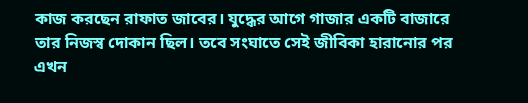কাজ করছেন রাফাত জাবের। যুদ্ধের আগে গাজার একটি বাজারে তার নিজস্ব দোকান ছিল। তবে সংঘাতে সেই জীবিকা হারানোর পর এখন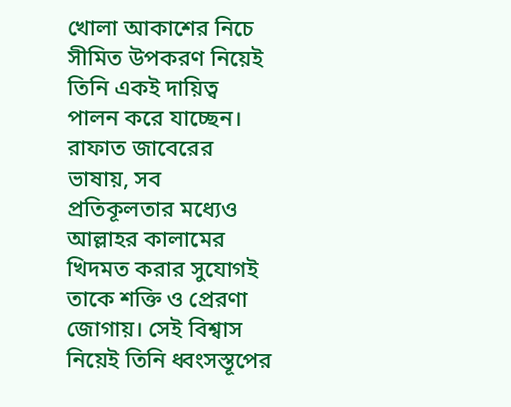খোলা আকাশের নিচে সীমিত উপকরণ নিয়েই তিনি একই দায়িত্ব পালন করে যাচ্ছেন।
রাফাত জাবেরের ভাষায়, সব প্রতিকূলতার মধ্যেও আল্লাহর কালামের খিদমত করার সুযোগই তাকে শক্তি ও প্রেরণা জোগায়। সেই বিশ্বাস নিয়েই তিনি ধ্বংসস্তূপের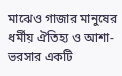মাঝেও গাজার মানুষের ধর্মীয় ঐতিহ্য ও আশা-ভরসার একটি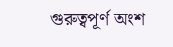গুরুত্বপূর্ণ অংশ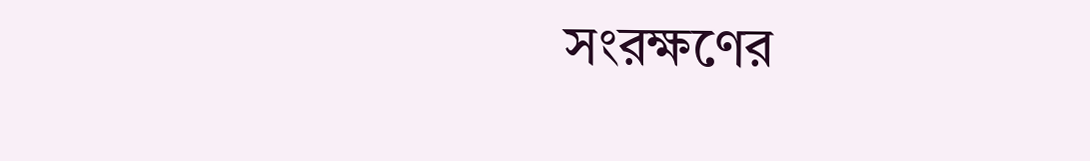সংরক্ষণের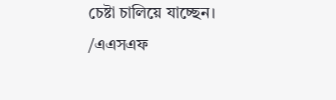চেষ্টা চালিয়ে যাচ্ছেন।
/এএসএফ